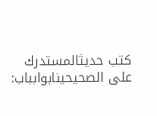کتب حدیثالمستدرك على الصحيحينابوابباب: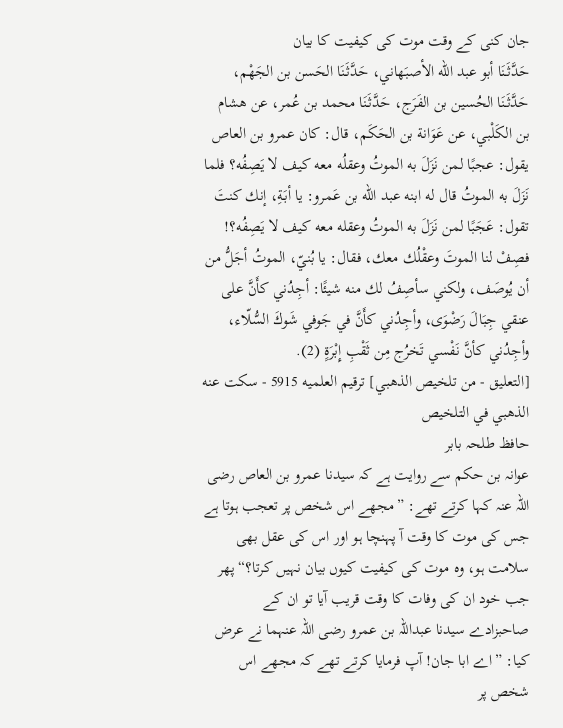جان کنی کے وقت موت کی کیفیت کا بیان
حَدَّثَنَا أبو عبد الله الأصبَهاني، حَدَّثَنَا الحَسن بن الجَهْم، حَدَّثَنَا الحُسين بن الفَرَج، حَدَّثَنَا محمد بن عُمر، عن هشام بن الكَلْبي، عن عَوَانة بن الحَكَم، قال: كان عمرو بن العاص يقول: عجبًا لمن نَزَلَ به الموتُ وعقلُه معه كيف لا يَصِفُه؟ فلما نَزَلَ به الموتُ قال له ابنه عبد الله بن عَمرو: يا أبَةِ، إنك كنتَ تقول: عَجَبًا لمن نَزَلَ به الموتُ وعقله معه كيف لا يَصِفُه؟! فصِفْ لنا الموتَ وعقْلُك معك، فقال: يا بُنيّ، الموتُ أجَلُّ من أن يُوصَف، ولكني سأصِفُ لك منه شيئًا: أجِدُني كأَنَّ على عنقي جِبَالَ رَضْوَى، وأجِدُني كأَنَّ في جَوفي شَوكَ السُّلّاء، وأجِدُني كأنَّ نَفْسي تَخرُج مِن ثَقْبِ إِبْرَةٍ (2).
[التعليق - من تلخيص الذهبي] ترقيم العلميه 5915 - سكت عنه الذهبي في التلخيص
حافظ طلحہ بابر
عوانہ بن حکم سے روایت ہے کہ سیدنا عمرو بن العاص رضی اللہ عنہ کہا کرتے تھے: ”مجھے اس شخص پر تعجب ہوتا ہے جس کی موت کا وقت آ پہنچا ہو اور اس کی عقل بھی سلامت ہو، وہ موت کی کیفیت کیوں بیان نہیں کرتا؟“ پھر جب خود ان کی وفات کا وقت قریب آیا تو ان کے صاحبزادے سیدنا عبداللہ بن عمرو رضی اللہ عنہما نے عرض کیا: ”اے ابا جان! آپ فرمایا کرتے تھے کہ مجھے اس شخص پر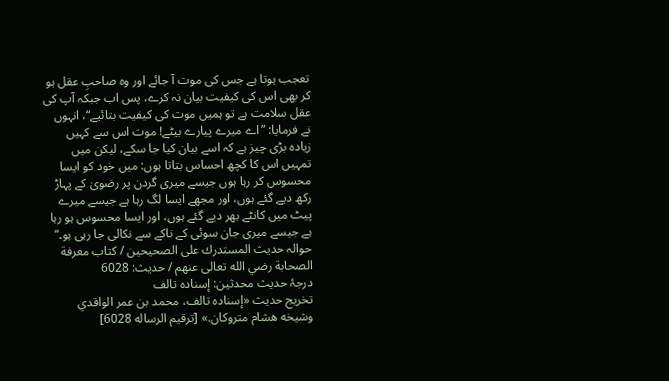تعجب ہوتا ہے جس کی موت آ جائے اور وہ صاحبِ عقل ہو کر بھی اس کی کیفیت بیان نہ کرے، پس اب جبکہ آپ کی عقل سلامت ہے تو ہمیں موت کی کیفیت بتائیے“، انہوں نے فرمایا: ”اے میرے پیارے بیٹے! موت اس سے کہیں زیادہ بڑی چیز ہے کہ اسے بیان کیا جا سکے، لیکن میں تمہیں اس کا کچھ احساس بتاتا ہوں: میں خود کو ایسا محسوس کر رہا ہوں جیسے میری گردن پر رضویٰ کے پہاڑ رکھ دیے گئے ہوں، اور مجھے ایسا لگ رہا ہے جیسے میرے پیٹ میں کانٹے بھر دیے گئے ہوں، اور ایسا محسوس ہو رہا ہے جیسے میری جان سوئی کے ناکے سے نکالی جا رہی ہو۔“
حوالہ حدیث المستدرك على الصحيحين / كتاب معرفة الصحابة رضي الله تعالى عنهم / حدیث: 6028
درجۂ حدیث محدثین: إسناده تالف
تخریج حدیث «إسناده تالف، محمد بن عمر الواقدي وشيخه هشام متروكان.» [ترقيم الرساله 6028]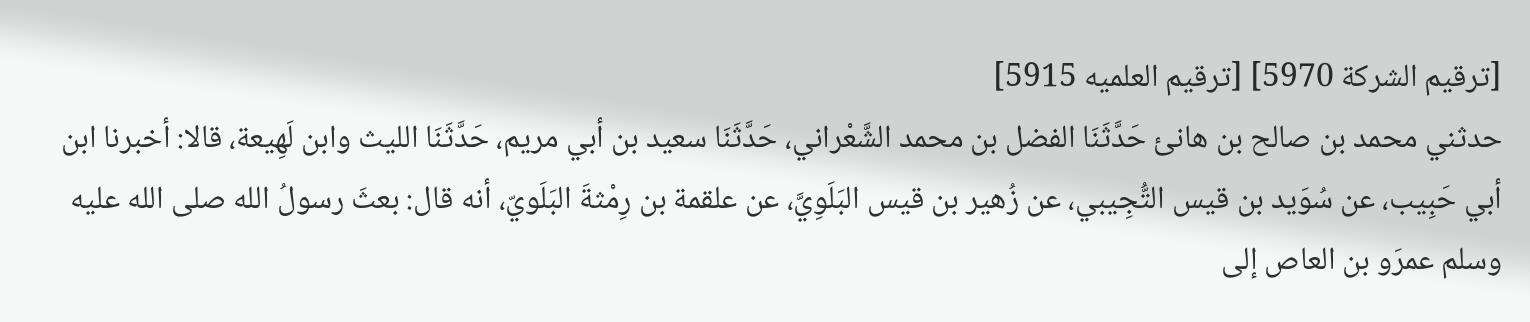[ترقيم الشركة 5970] [ترقيم العلميه 5915]
حدثني محمد بن صالح بن هانئ حَدَّثَنَا الفضل بن محمد الشَّعْراني، حَدَّثَنَا سعيد بن أبي مريم، حَدَّثَنَا الليث وابن لَهِيعة، قالا: أخبرنا ابن أبي حَبِيب، عن سُوَيد بن قيس التُّجِيبي، عن زُهير بن قيس البَلَوِيَّ، عن علقمة بن رِمْثةَ البَلَويّ، أنه قال: بعثَ رسولُ الله صلى الله عليه وسلم عمرَو بن العاص إلى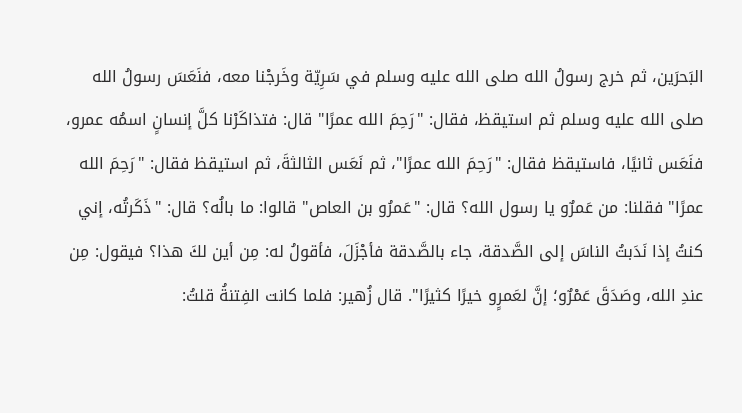البَحرَين، ثم خرج رسولُ الله صلى الله عليه وسلم في سَرِيّة وخَرجْنا معه، فنَعَسَ رسولُ الله صلى الله عليه وسلم ثم استيقظ، فقال: "رَحِمَ الله عمرًا" قال: فتذاكَرْنا كلَّ إنسانٍ اسمُه عمرو، فنَعَس ثانيًا، فاستيقظ فقال: "رَحِمَ الله عمرًا"، ثم نَعَس الثالثةَ، ثم استيقظ فقال: "رَحِمَ الله عمرًا" فقلنا: من عَمرٌو يا رسول الله؟ قال: "عَمرُو بن العاص" قالوا: ما بالُه؟ قال: "ذَكَرتُه، إني كنتُ إذا نَدَبتُ الناسَ إلى الصَّدقة، جاء بالصَّدقة فأجْزَلَ، فأقولُ له: مِن أين لكَ هذا؟ فيقول: مِن عندِ الله، وصَدَقَ عَمْرٌو؛ إنَّ لعَمرٍو خيرًا كثيرًا". قال زُهير: فلما كانت الفِتنةُ قلتُ: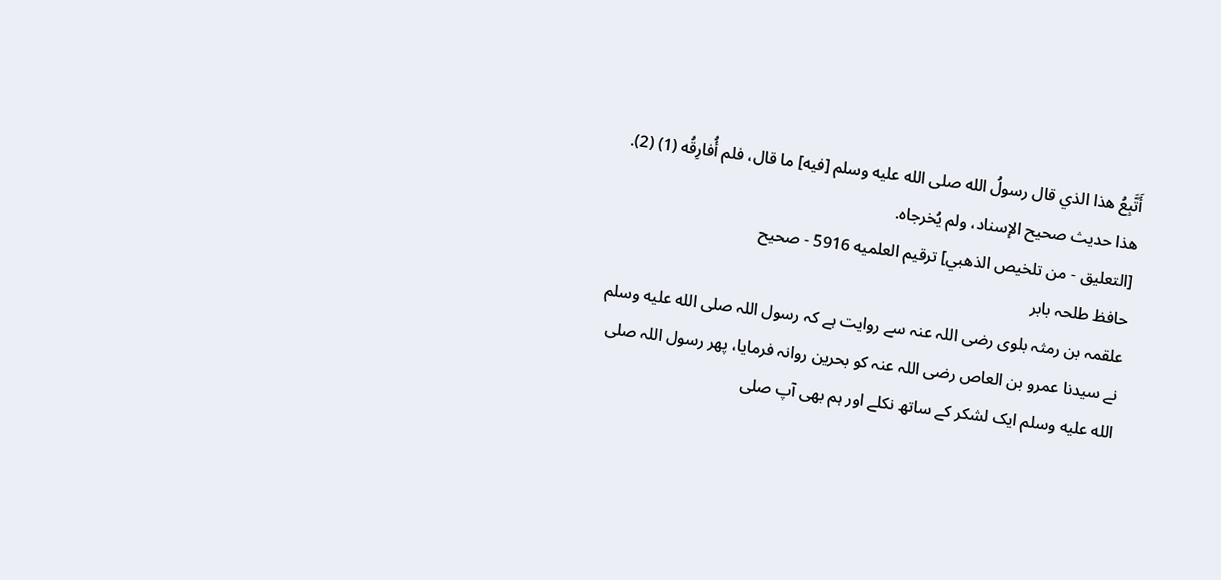أَتَّبِعُ هذا الذي قال رسولُ الله صلى الله عليه وسلم [فيه] ما قال، فلم أُفارِقُه (1) (2).
هذا حديث صحيح الإسناد، ولم يُخرجاه.
[التعليق - من تلخيص الذهبي] ترقيم العلميه 5916 - صحيح
حافظ طلحہ بابر
علقمہ بن رمثہ بلوی رضی اللہ عنہ سے روایت ہے کہ رسول اللہ صلى الله عليه وسلم نے سیدنا عمرو بن العاص رضی اللہ عنہ کو بحرین روانہ فرمایا، پھر رسول اللہ صلى الله عليه وسلم ایک لشکر کے ساتھ نکلے اور ہم بھی آپ صلى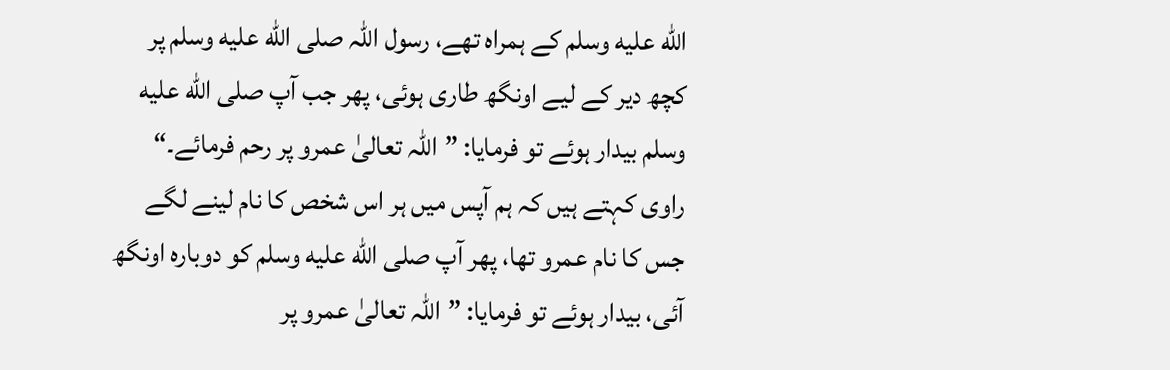الله عليه وسلم کے ہمراہ تھے، رسول اللہ صلى الله عليه وسلم پر کچھ دیر کے لیے اونگھ طاری ہوئی، پھر جب آپ صلى الله عليه وسلم بیدار ہوئے تو فرمایا: ”اللہ تعالیٰ عمرو پر رحم فرمائے۔“ راوی کہتے ہیں کہ ہم آپس میں ہر اس شخص کا نام لینے لگے جس کا نام عمرو تھا، پھر آپ صلى الله عليه وسلم کو دوبارہ اونگھ آئی، بیدار ہوئے تو فرمایا: ”اللہ تعالیٰ عمرو پر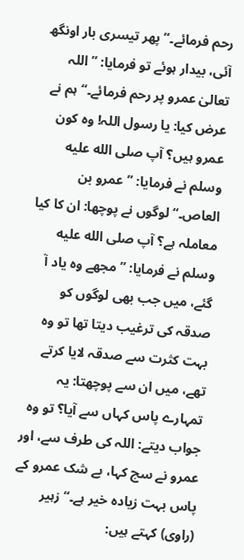رحم فرمائے۔“ پھر تیسری بار اونگھ آئی، بیدار ہوئے تو فرمایا: ”اللہ تعالیٰ عمرو پر رحم فرمائے۔“ ہم نے عرض کیا: یا رسول اللہ! وہ کون عمرو ہیں؟ آپ صلى الله عليه وسلم نے فرمایا: ”عمرو بن العاص۔“ لوگوں نے پوچھا: ان کا کیا معاملہ ہے؟ آپ صلى الله عليه وسلم نے فرمایا: ”مجھے وہ یاد آ گئے، میں جب بھی لوگوں کو صدقہ کی ترغیب دیتا تھا تو وہ بہت کثرت سے صدقہ لایا کرتے تھے، میں ان سے پوچھتا: یہ تمہارے پاس کہاں سے آیا؟ تو وہ جواب دیتے: اللہ کی طرف سے، اور عمرو نے سچ کہا، بے شک عمرو کے پاس بہت زیادہ خیر ہے۔“ زہیر (راوی) کہتے ہیں: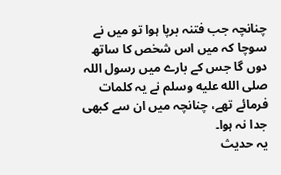چنانچہ جب فتنہ برپا ہوا تو میں نے سوچا کہ میں اس شخص کا ساتھ دوں گا جس کے بارے میں رسول اللہ صلى الله عليه وسلم نے یہ کلمات فرمائے تھے، چنانچہ میں ان سے کبھی جدا نہ ہوا۔
یہ حدیث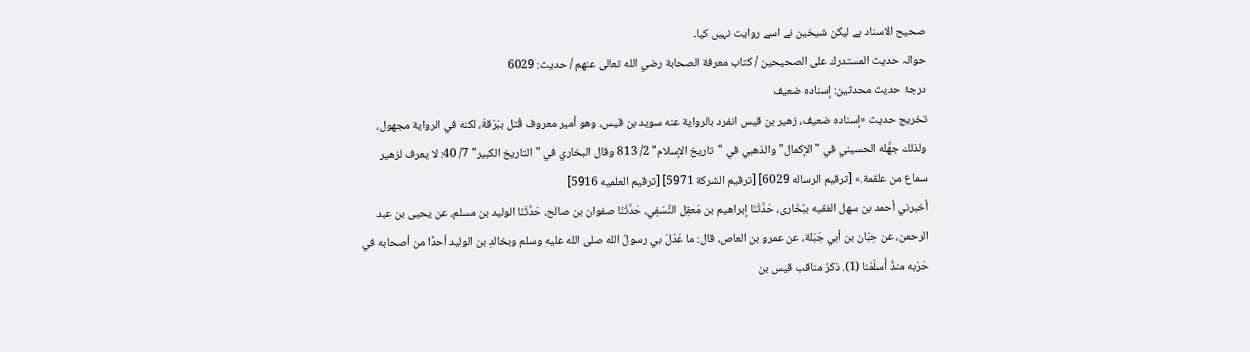صحیح الاسناد ہے لیکن شیخین نے اسے روایت نہیں کیا۔
حوالہ حدیث المستدرك على الصحيحين / كتاب معرفة الصحابة رضي الله تعالى عنهم / حدیث: 6029
درجۂ حدیث محدثین: إسناده ضعيف
تخریج حدیث «إسناده ضعيف، زهير بن قيس انفرد بالرواية عنه سويد بن قيس، وهو أمير معروف قُتل ببَرْقةَ، لكنه في الرواية مجهول، ولذلك جهَّله الحسيني في "الإكمال" والذهبي في "تاريخ الإسلام" 2/ 813 وقال البخاري في "التاريخ الكبير" 7/ 40: لا يعرف لزهير سماع من علقمة.» [ترقيم الرساله 6029] [ترقيم الشركة 5971] [ترقيم العلميه 5916]
أخبرني أحمد بن سهل الفقيه ببُخَارى، حَدَّثَنَا إبراهيم بن مَعقِل النَّسَفِي، حَدَّثَنَا صفوان بن صالح، حَدَّثَنَا الوليد بن مسلم، عن يحيى بن عبد الرحمن، عن حِبّان بن أبي جَبَلة، عن عمرو بن العاص، قال: ما عَدْلَ بي رسولُ الله صلى الله عليه وسلم وبخالدِ بن الوليد أحدًا من أصحابه في حَرْبه منذُ أَسلَمْنا (1). ذكرُ مناقب قيس بن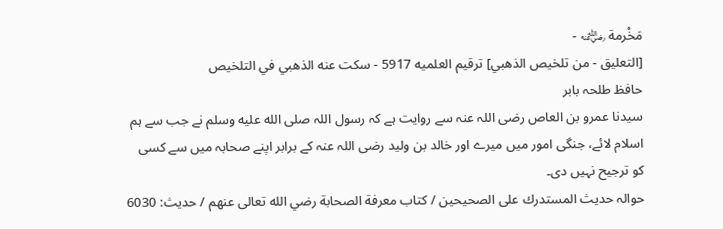مَخْرمة ﵁ -
[التعليق - من تلخيص الذهبي] ترقيم العلميه 5917 - سكت عنه الذهبي في التلخيص
حافظ طلحہ بابر
سیدنا عمرو بن العاص رضی اللہ عنہ سے روایت ہے کہ رسول اللہ صلى الله عليه وسلم نے جب سے ہم اسلام لائے، جنگی امور میں میرے اور خالد بن ولید رضی اللہ عنہ کے برابر اپنے صحابہ میں سے کسی کو ترجیح نہیں دی۔
حوالہ حدیث المستدرك على الصحيحين / كتاب معرفة الصحابة رضي الله تعالى عنهم / حدیث: 6030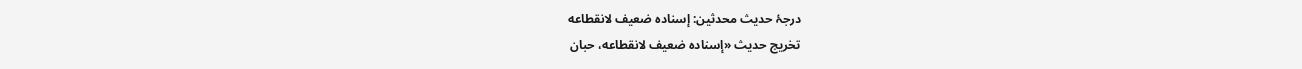درجۂ حدیث محدثین: إسناده ضعيف لانقطاعه
تخریج حدیث «إسناده ضعيف لانقطاعه، حبان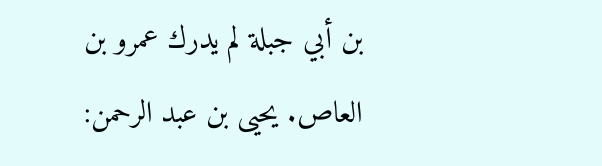بن أبي جبلة لم يدرك عمرو بن العاص. يحيى بن عبد الرحمن: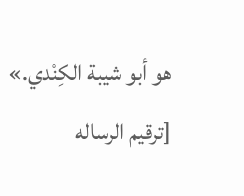هو أبو شيبة الكِنْدي.» [ترقيم الرساله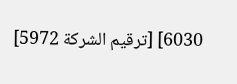6030] [ترقيم الشركة 5972]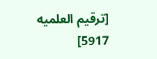[ترقيم العلميه 5917]